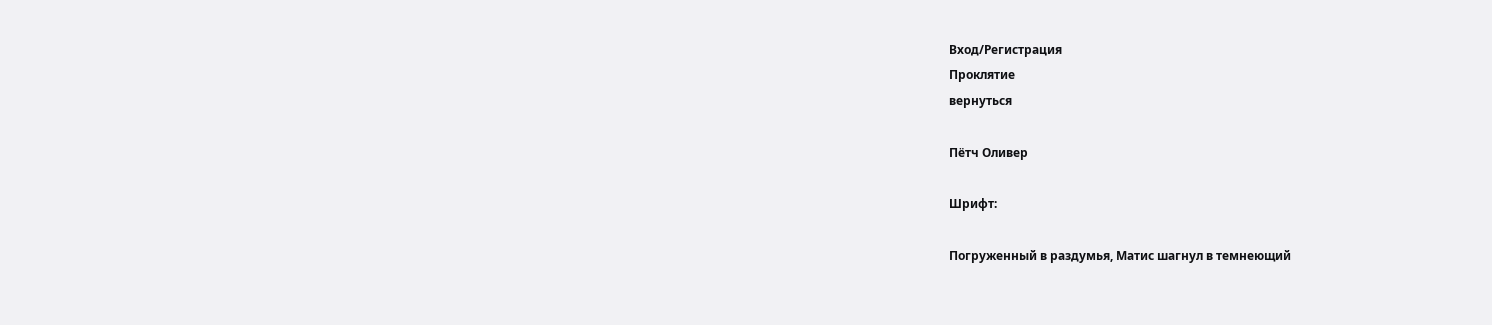Вход/Регистрация
Проклятие
вернуться

Пётч Оливер

Шрифт:

Погруженный в раздумья, Матис шагнул в темнеющий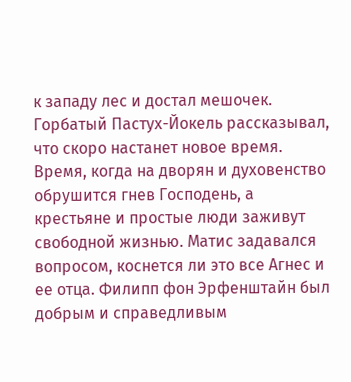к западу лес и достал мешочек. Горбатый Пастух-Йокель рассказывал, что скоро настанет новое время. Время, когда на дворян и духовенство обрушится гнев Господень, а крестьяне и простые люди заживут свободной жизнью. Матис задавался вопросом, коснется ли это все Агнес и ее отца. Филипп фон Эрфенштайн был добрым и справедливым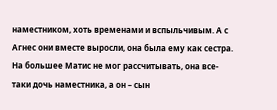наместником, хоть временами и вспыльчивым. А с Агнес они вместе выросли, она была ему как сестра. На большее Матис не мог рассчитывать, она все-таки дочь наместника, а он – сын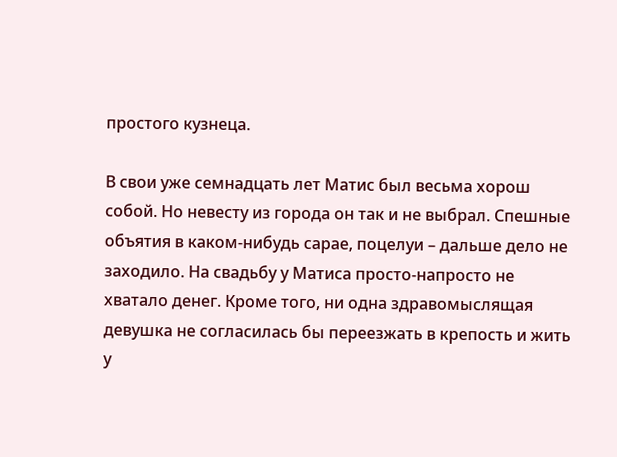простого кузнеца.

В свои уже семнадцать лет Матис был весьма хорош собой. Но невесту из города он так и не выбрал. Спешные объятия в каком-нибудь сарае, поцелуи – дальше дело не заходило. На свадьбу у Матиса просто-напросто не хватало денег. Кроме того, ни одна здравомыслящая девушка не согласилась бы переезжать в крепость и жить у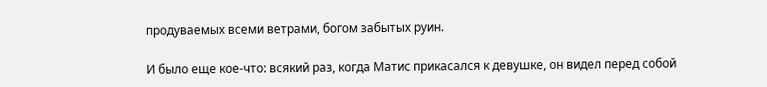продуваемых всеми ветрами, богом забытых руин.

И было еще кое-что: всякий раз, когда Матис прикасался к девушке, он видел перед собой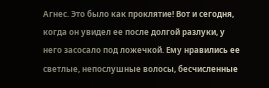Агнес. Это было как проклятие! Вот и сегодня, когда он увидел ее после долгой разлуки, у него засосало под ложечкой. Ему нравились ее светлые, непослушные волосы, бесчисленные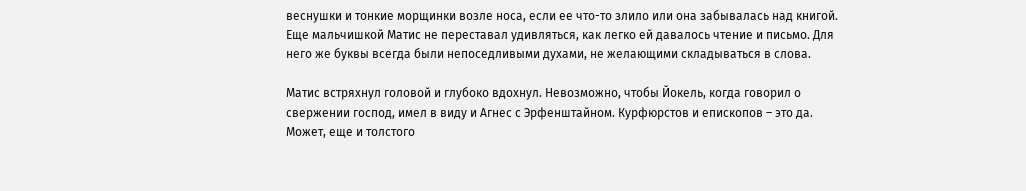веснушки и тонкие морщинки возле носа, если ее что-то злило или она забывалась над книгой. Еще мальчишкой Матис не переставал удивляться, как легко ей давалось чтение и письмо. Для него же буквы всегда были непоседливыми духами, не желающими складываться в слова.

Матис встряхнул головой и глубоко вдохнул. Невозможно, чтобы Йокель, когда говорил о свержении господ, имел в виду и Агнес с Эрфенштайном. Курфюрстов и епископов – это да. Может, еще и толстого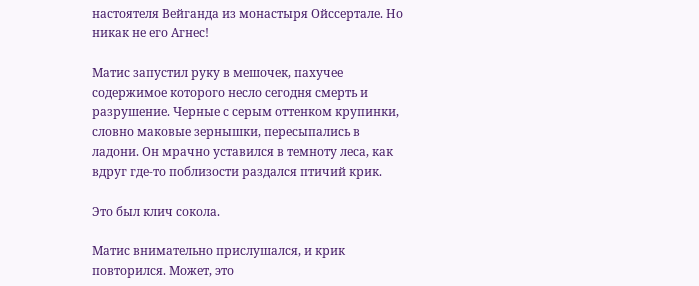настоятеля Вейганда из монастыря Ойссертале. Но никак не его Агнес!

Матис запустил руку в мешочек, пахучее содержимое которого несло сегодня смерть и разрушение. Черные с серым оттенком крупинки, словно маковые зернышки, пересыпались в ладони. Он мрачно уставился в темноту леса, как вдруг где-то поблизости раздался птичий крик.

Это был клич сокола.

Матис внимательно прислушался, и крик повторился. Может, это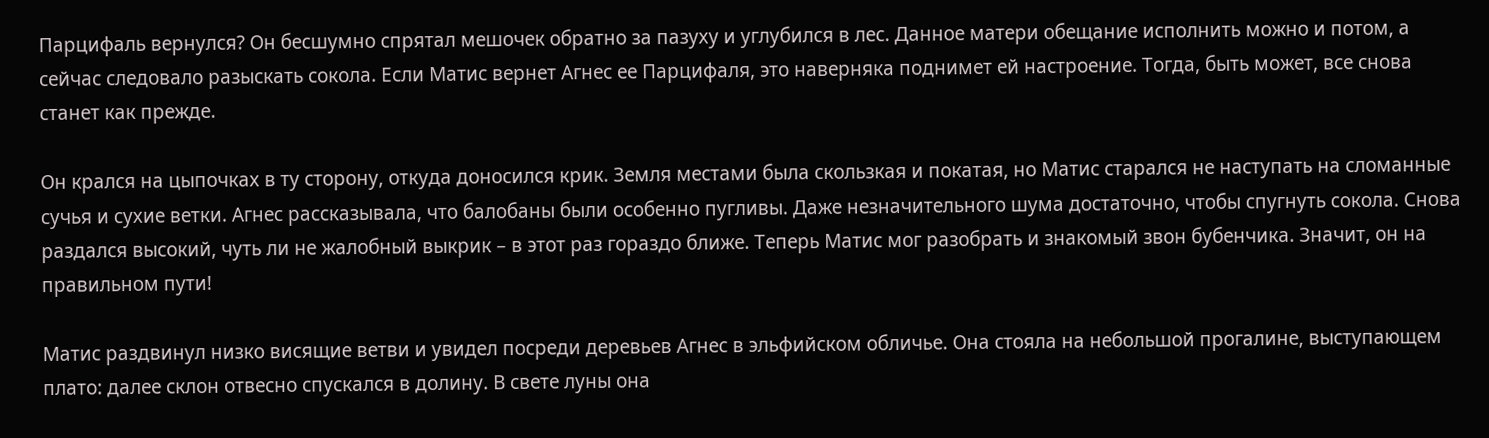Парцифаль вернулся? Он бесшумно спрятал мешочек обратно за пазуху и углубился в лес. Данное матери обещание исполнить можно и потом, а сейчас следовало разыскать сокола. Если Матис вернет Агнес ее Парцифаля, это наверняка поднимет ей настроение. Тогда, быть может, все снова станет как прежде.

Он крался на цыпочках в ту сторону, откуда доносился крик. Земля местами была скользкая и покатая, но Матис старался не наступать на сломанные сучья и сухие ветки. Агнес рассказывала, что балобаны были особенно пугливы. Даже незначительного шума достаточно, чтобы спугнуть сокола. Снова раздался высокий, чуть ли не жалобный выкрик – в этот раз гораздо ближе. Теперь Матис мог разобрать и знакомый звон бубенчика. Значит, он на правильном пути!

Матис раздвинул низко висящие ветви и увидел посреди деревьев Агнес в эльфийском обличье. Она стояла на небольшой прогалине, выступающем плато: далее склон отвесно спускался в долину. В свете луны она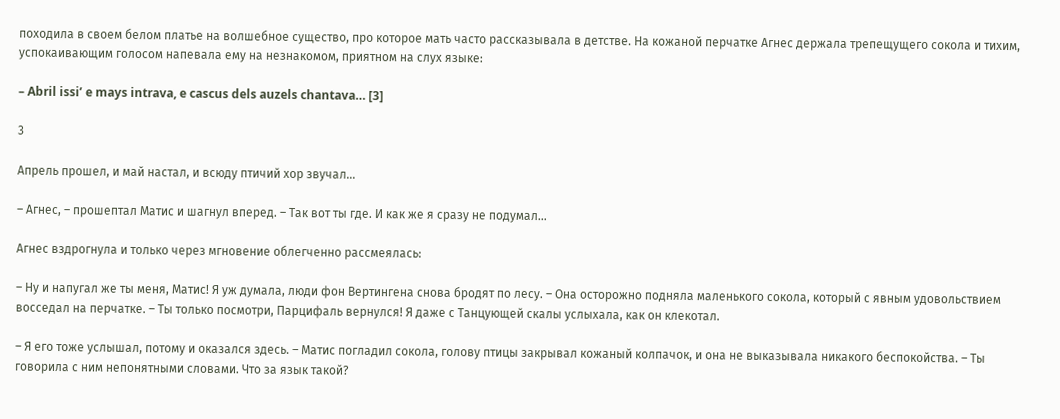походила в своем белом платье на волшебное существо, про которое мать часто рассказывала в детстве. На кожаной перчатке Агнес держала трепещущего сокола и тихим, успокаивающим голосом напевала ему на незнакомом, приятном на слух языке:

– Abril issi’ e mays intrava, e cascus dels auzels chantava… [3]

3

Апрель прошел, и май настал, и всюду птичий хор звучал…

– Агнес, – прошептал Матис и шагнул вперед. – Так вот ты где. И как же я сразу не подумал…

Агнес вздрогнула и только через мгновение облегченно рассмеялась:

– Ну и напугал же ты меня, Матис! Я уж думала, люди фон Вертингена снова бродят по лесу. – Она осторожно подняла маленького сокола, который с явным удовольствием восседал на перчатке. – Ты только посмотри, Парцифаль вернулся! Я даже с Танцующей скалы услыхала, как он клекотал.

– Я его тоже услышал, потому и оказался здесь. – Матис погладил сокола, голову птицы закрывал кожаный колпачок, и она не выказывала никакого беспокойства. – Ты говорила с ним непонятными словами. Что за язык такой?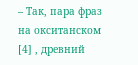– Так, пара фраз на окситанском [4] , древний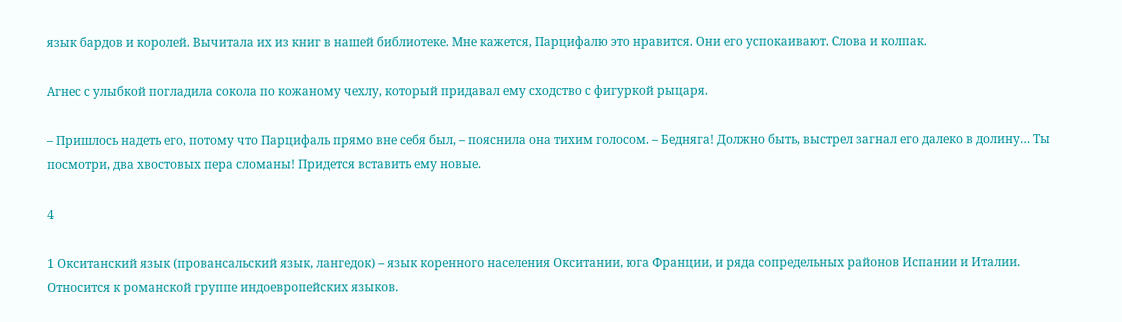язык бардов и королей. Вычитала их из книг в нашей библиотеке. Мне кажется, Парцифалю это нравится. Они его успокаивают. Слова и колпак.

Агнес с улыбкой погладила сокола по кожаному чехлу, который придавал ему сходство с фигуркой рыцаря.

– Пришлось надеть его, потому что Парцифаль прямо вне себя был, – пояснила она тихим голосом. – Бедняга! Должно быть, выстрел загнал его далеко в долину… Ты посмотри, два хвостовых пера сломаны! Придется вставить ему новые.

4

1 Окситанский язык (провансальский язык, лангедок) – язык коренного населения Окситании, юга Франции, и ряда сопредельных районов Испании и Италии. Относится к романской группе индоевропейских языков.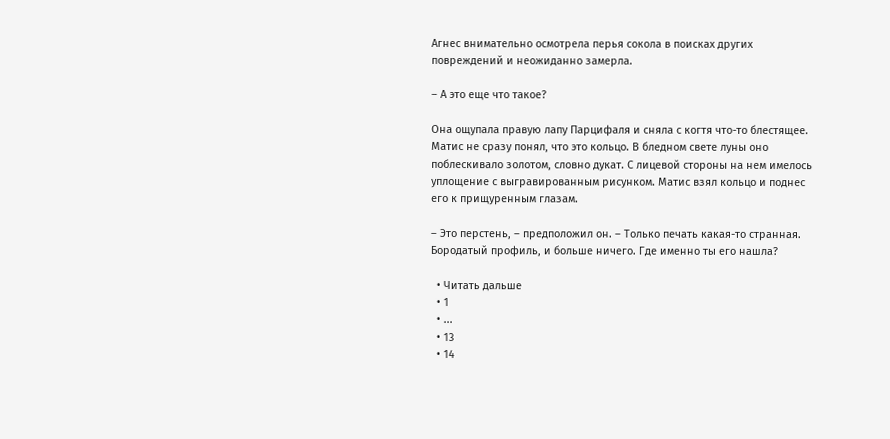Агнес внимательно осмотрела перья сокола в поисках других повреждений и неожиданно замерла.

– А это еще что такое?

Она ощупала правую лапу Парцифаля и сняла с когтя что-то блестящее. Матис не сразу понял, что это кольцо. В бледном свете луны оно поблескивало золотом, словно дукат. С лицевой стороны на нем имелось уплощение с выгравированным рисунком. Матис взял кольцо и поднес его к прищуренным глазам.

– Это перстень, – предположил он. – Только печать какая-то странная. Бородатый профиль, и больше ничего. Где именно ты его нашла?

  • Читать дальше
  • 1
  • ...
  • 13
  • 14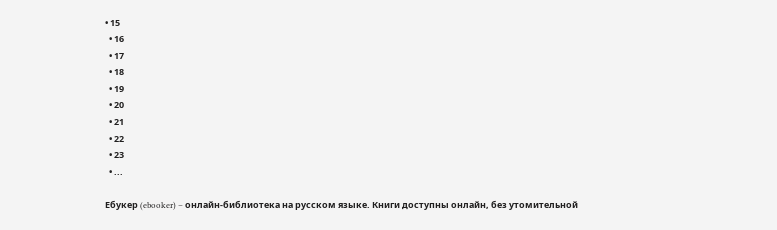• 15
  • 16
  • 17
  • 18
  • 19
  • 20
  • 21
  • 22
  • 23
  • ...

Ебукер (ebooker) – онлайн-библиотека на русском языке. Книги доступны онлайн, без утомительной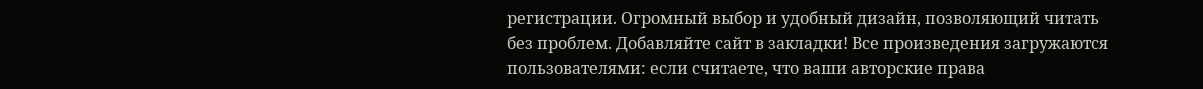регистрации. Огромный выбор и удобный дизайн, позволяющий читать без проблем. Добавляйте сайт в закладки! Все произведения загружаются пользователями: если считаете, что ваши авторские права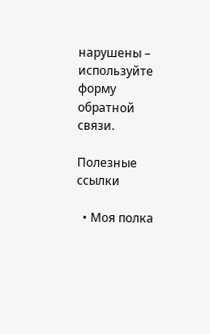нарушены – используйте форму обратной связи.

Полезные ссылки

  • Моя полка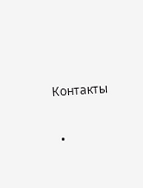Контакты

  •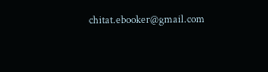chitat.ebooker@gmail.com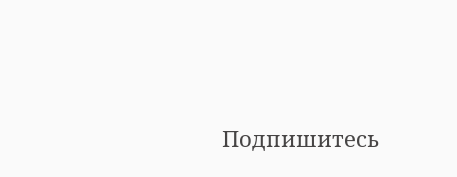Подпишитесь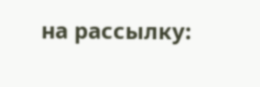на рассылку: